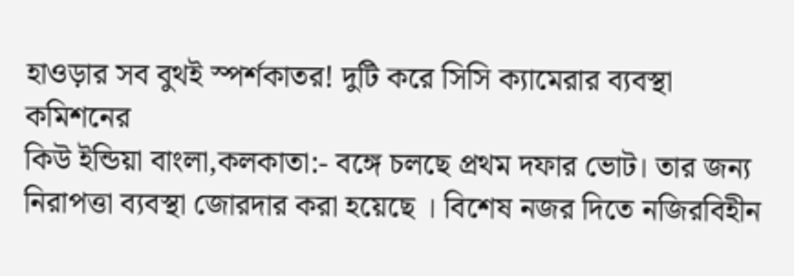হাওড়ার সব বুথই স্পর্শকাতর! দুটি করে সিসি ক্যামেরার ব্যবস্থা কমিশনের
কিউ ইন্ডিয়া বাংলা,কলকাতা:- বঙ্গে চলছে প্রথম দফার ভোট। তার জন্য নিরাপত্তা ব্যবস্থা জোরদার করা হয়েছে । বিশেষ নজর দিতে নজিরবিহীন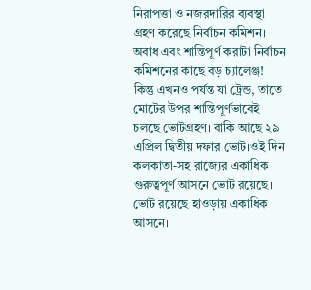নিরাপত্তা ও নজরদারির ব্যবস্থা গ্রহণ করেছে নির্বাচন কমিশন। অবাধ এবং শান্তিপূর্ণ করাটা নির্বাচন কমিশনের কাছে বড় চ্যালেঞ্জ! কিন্তু এখনও পর্যন্ত যা ট্রেন্ড, তাতে মোটের উপর শান্তিপূর্ণভাবেই চলছে ভোটগ্রহণ। বাকি আছে ২৯ এপ্রিল দ্বিতীয় দফার ভোট।ওই দিন কলকাতা-সহ রাজ্যের একাধিক গুরুত্বপূর্ণ আসনে ভোট রয়েছে। ভোট রয়েছে হাওড়ায় একাধিক আসনে।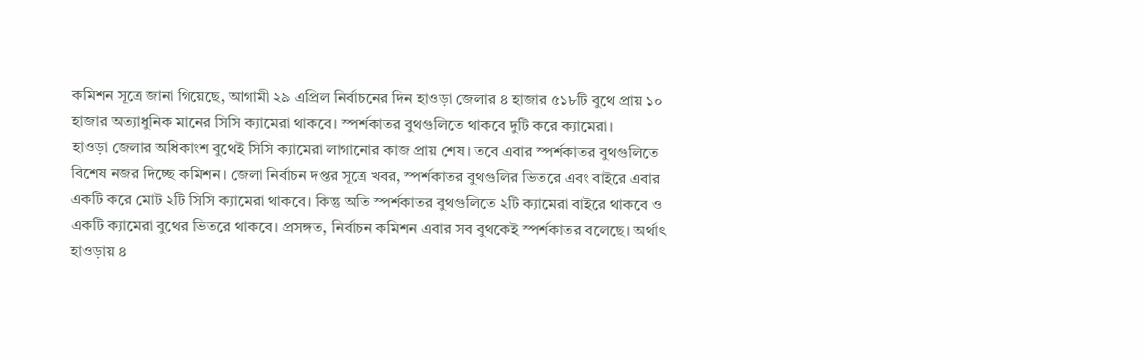কমিশন সূত্রে জানা গিয়েছে, আগামী ২৯ এপ্রিল নির্বাচনের দিন হাওড়া জেলার ৪ হাজার ৫১৮টি বুথে প্রায় ১০ হাজার অত্যাধুনিক মানের সিসি ক্যামেরা থাকবে। স্পর্শকাতর বুথগুলিতে থাকবে দুটি করে ক্যামেরা।
হাওড়া জেলার অধিকাংশ বুথেই সিসি ক্যামেরা লাগানোর কাজ প্রায় শেষ। তবে এবার স্পর্শকাতর বুথগুলিতে বিশেষ নজর দিচ্ছে কমিশন। জেলা নির্বাচন দপ্তর সূত্রে খবর, স্পর্শকাতর বুথগুলির ভিতরে এবং বাইরে এবার একটি করে মোট ২টি সিসি ক্যামেরা থাকবে। কিন্তু অতি স্পর্শকাতর বুথগুলিতে ২টি ক্যামেরা বাইরে থাকবে ও একটি ক্যামেরা বুথের ভিতরে থাকবে। প্রসঙ্গত, নির্বাচন কমিশন এবার সব বুথকেই স্পর্শকাতর বলেছে। অর্থাৎ হাওড়ায় ৪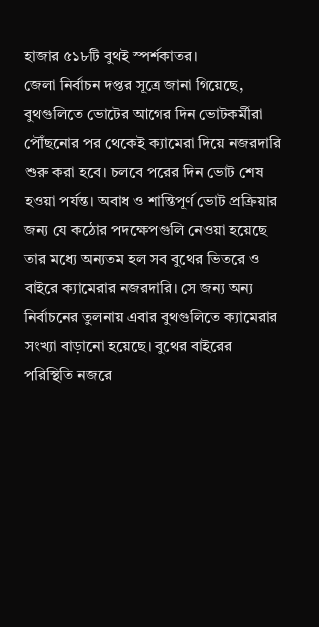হাজার ৫১৮টি বুথই স্পর্শকাতর।
জেলা নির্বাচন দপ্তর সূত্রে জানা গিয়েছে, বুথগুলিতে ভোটের আগের দিন ভোটকর্মীরা পৌঁছনোর পর থেকেই ক্যামেরা দিয়ে নজরদারি শুরু করা হবে। চলবে পরের দিন ভোট শেষ হওয়া পর্যন্ত। অবাধ ও শান্তিপূর্ণ ভোট প্রক্রিয়ার জন্য যে কঠোর পদক্ষেপগুলি নেওয়া হয়েছে তার মধ্যে অন্যতম হল সব বুথের ভিতরে ও বাইরে ক্যামেরার নজরদারি। সে জন্য অন্য নির্বাচনের তুলনায় এবার বুথগুলিতে ক্যামেরার সংখ্যা বাড়ানো হয়েছে। বুথের বাইরের পরিস্থিতি নজরে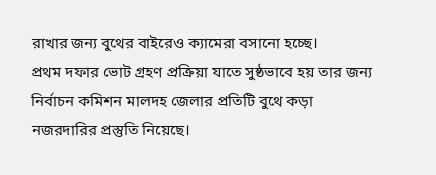রাখার জন্য বুথের বাইরেও ক্যামেরা বসানো হচ্ছে।
প্রথম দফার ভোট গ্রহণ প্রক্রিয়া যাতে সুষ্ঠভাবে হয় তার জন্য নির্বাচন কমিশন মালদহ জেলার প্রতিটি বুথে কড়া নজরদারির প্রস্তুতি নিয়েছে।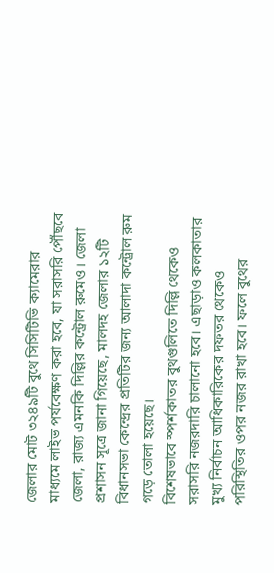জেলার মোট ৩২৪৯টি বুথে সিসিটিভি ক্যামেরার মাধ্যমে লাইভ পর্যবেক্ষণ করা হবে, যা সরাসরি পৌঁছবে জেলা, রাজ্য এমনকি দিল্লির কন্ট্রোল রুমেও। জেলা প্রশাসন সূত্রে জানা গিয়েছে, মালদহ জেলার ১২টি বিধানসভা কেন্দ্রের প্রতিটির জন্য আলাদা কন্ট্রোল রুম গড়ে তোলা হয়েছে।
বিশেষভাবে স্পর্শকাতর বুথগুলিতে দিল্লি থেকেও সরাসরি নজরদারি চালানো হবে। এছাড়াও কলকাতার মুখ্য নির্বাচন আধিকারিকের দফতর থেকেও পরিস্থিতির ওপর নজর রাখা হবে। ফলে বুথের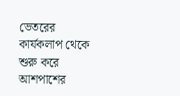ভেতরের কার্যকলাপ থেকে শুরু করে আশপাশের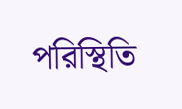পরিস্থিতি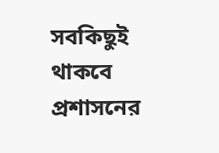সবকিছুই থাকবে প্রশাসনের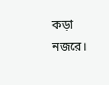কড়া নজরে।